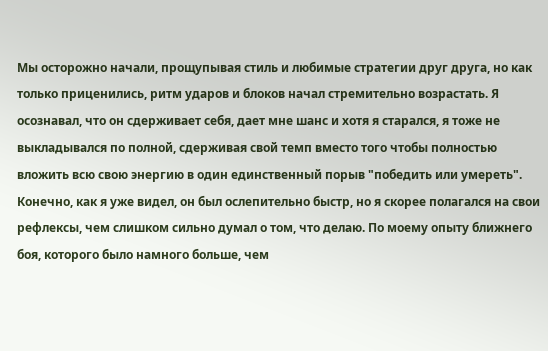Мы осторожно начали, прощупывая стиль и любимые стратегии друг друга, но как только приценились, ритм ударов и блоков начал стремительно возрастать. Я осознавал, что он сдерживает себя, дает мне шанс и хотя я старался, я тоже не выкладывался по полной, сдерживая свой темп вместо того чтобы полностью вложить всю свою энергию в один единственный порыв "победить или умереть". Конечно, как я уже видел, он был ослепительно быстр, но я скорее полагался на свои рефлексы, чем слишком сильно думал о том, что делаю. По моему опыту ближнего боя, которого было намного больше, чем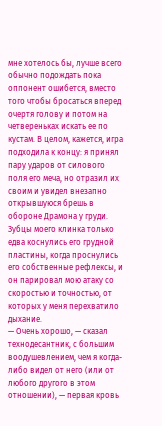мне хотелось бы, лучше всего обычно подождать пока оппонент ошибется, вместо того чтобы бросаться вперед очертя голову и потом на четвереньках искать ее по кустам. В целом, кажется, игра подходила к концу: я принял пару ударов от силового поля его меча, но отразил их своим и увидел внезапно открывшуюся брешь в обороне Драмона у груди. Зубцы моего клинка только едва коснулись его грудной пластины, когда проснулись его собственные рефлексы, и он парировал мою атаку со скоростью и точностью, от которых у меня перехватило дыхание.
— Очень хорошо, — сказал технодесантник, с большим воодушевлением, чем я когда-либо видел от него (или от любого другого в этом отношении), — первая кровь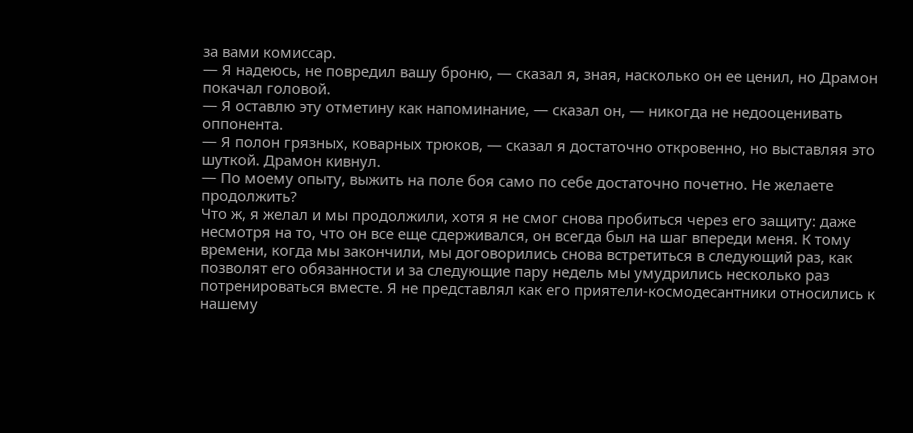за вами комиссар.
— Я надеюсь, не повредил вашу броню, — сказал я, зная, насколько он ее ценил, но Драмон покачал головой.
— Я оставлю эту отметину как напоминание, — сказал он, — никогда не недооценивать оппонента.
— Я полон грязных, коварных трюков, — сказал я достаточно откровенно, но выставляя это шуткой. Драмон кивнул.
— По моему опыту, выжить на поле боя само по себе достаточно почетно. Не желаете продолжить?
Что ж, я желал и мы продолжили, хотя я не смог снова пробиться через его защиту: даже несмотря на то, что он все еще сдерживался, он всегда был на шаг впереди меня. К тому времени, когда мы закончили, мы договорились снова встретиться в следующий раз, как позволят его обязанности и за следующие пару недель мы умудрились несколько раз потренироваться вместе. Я не представлял как его приятели-космодесантники относились к нашему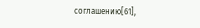соглашению[61],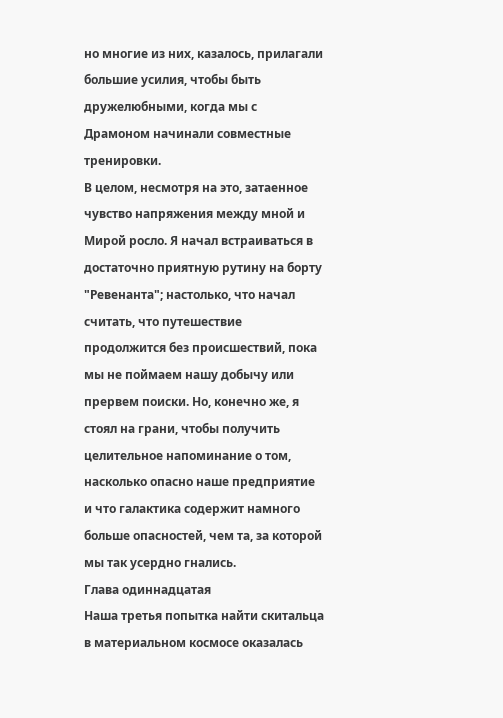но многие из них, казалось, прилагали большие усилия, чтобы быть дружелюбными, когда мы с Драмоном начинали совместные тренировки.
В целом, несмотря на это, затаенное чувство напряжения между мной и Мирой росло. Я начал встраиваться в достаточно приятную рутину на борту "Ревенанта"; настолько, что начал считать, что путешествие продолжится без происшествий, пока мы не поймаем нашу добычу или прервем поиски. Но, конечно же, я стоял на грани, чтобы получить целительное напоминание о том, насколько опасно наше предприятие и что галактика содержит намного больше опасностей, чем та, за которой мы так усердно гнались.
Глава одиннадцатая
Наша третья попытка найти скитальца в материальном космосе оказалась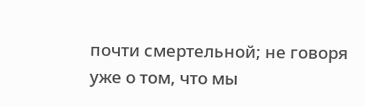почти смертельной; не говоря уже о том, что мы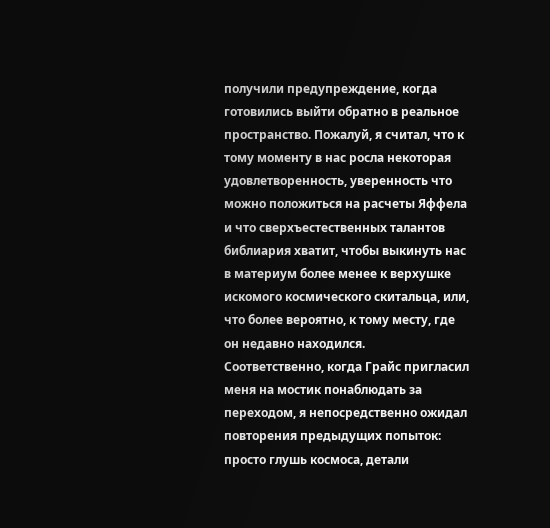получили предупреждение, когда готовились выйти обратно в реальное пространство. Пожалуй, я считал, что к тому моменту в нас росла некоторая удовлетворенность, уверенность что можно положиться на расчеты Яффела и что сверхъестественных талантов библиария хватит, чтобы выкинуть нас в материум более менее к верхушке искомого космического скитальца, или, что более вероятно, к тому месту, где он недавно находился.
Соответственно, когда Грайс пригласил меня на мостик понаблюдать за переходом, я непосредственно ожидал повторения предыдущих попыток: просто глушь космоса, детали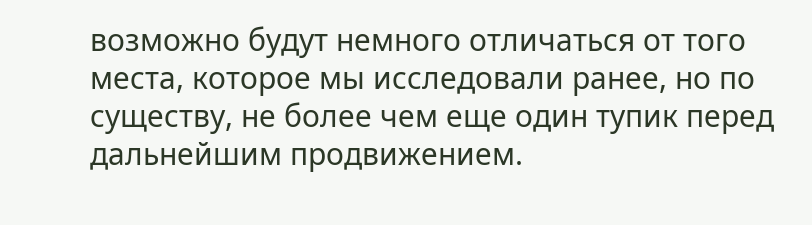возможно будут немного отличаться от того места, которое мы исследовали ранее, но по существу, не более чем еще один тупик перед дальнейшим продвижением.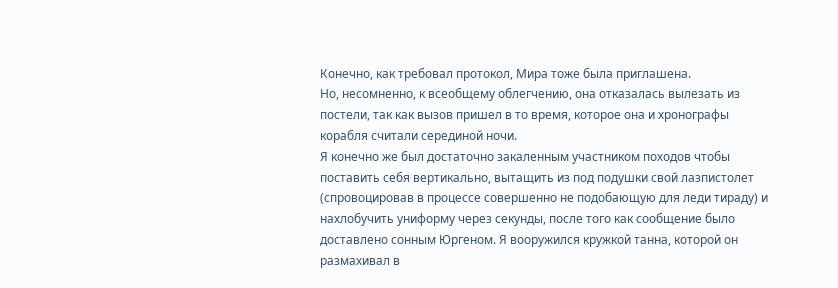Конечно, как требовал протокол, Мира тоже была приглашена.
Но, несомненно, к всеобщему облегчению, она отказалась вылезать из постели, так как вызов пришел в то время, которое она и хронографы корабля считали серединой ночи.
Я конечно же был достаточно закаленным участником походов чтобы поставить себя вертикально, вытащить из под подушки свой лазпистолет (спровоцировав в процессе совершенно не подобающую для леди тираду) и нахлобучить униформу через секунды, после того как сообщение было доставлено сонным Юргеном. Я вооружился кружкой танна, которой он размахивал в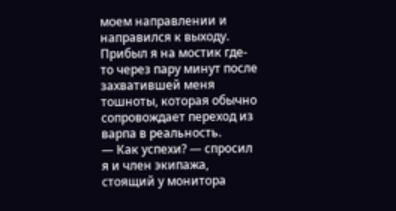моем направлении и направился к выходу. Прибыл я на мостик где-то через пару минут после захватившей меня тошноты, которая обычно сопровождает переход из варпа в реальность.
— Как успехи? — спросил я и член экипажа, стоящий у монитора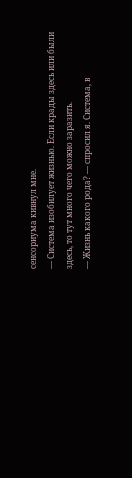сенсориума кивнул мне.
— Система изобилует жизнью. Если крады здесь или были здесь, то тут много чего можно заразить.
— Жизнь какого рода? — спросил я. Система, в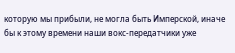которую мы прибыли, не могла быть Имперской, иначе бы к этому времени наши вокс-передатчики уже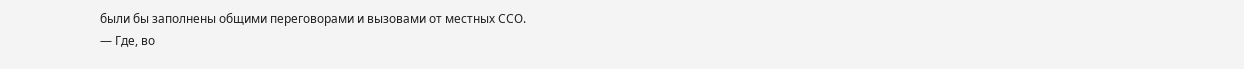были бы заполнены общими переговорами и вызовами от местных ССО.
— Где, во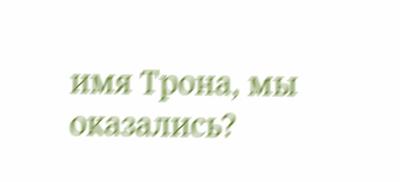имя Трона, мы оказались?